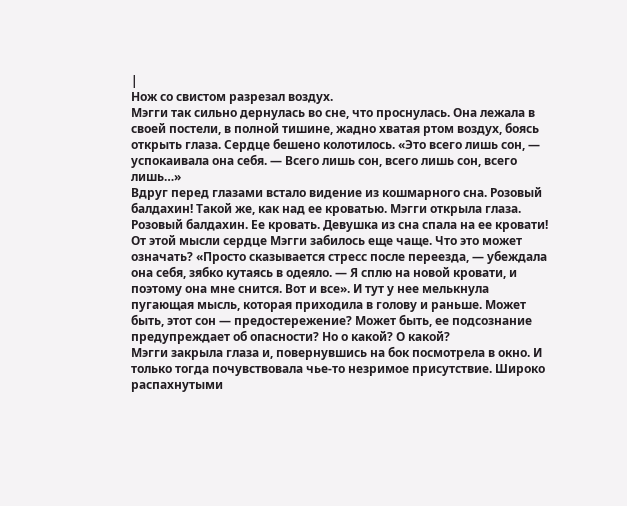|
Нож со свистом разрезал воздух.
Мэгги так сильно дернулась во сне, что проснулась. Она лежала в своей постели, в полной тишине, жадно хватая ртом воздух, боясь открыть глаза. Сердце бешено колотилось. «Это всего лишь сон, — успокаивала она себя. — Всего лишь сон, всего лишь сон, всего лишь…»
Вдруг перед глазами встало видение из кошмарного сна. Розовый балдахин! Такой же, как над ее кроватью. Мэгги открыла глаза. Розовый балдахин. Ее кровать. Девушка из сна спала на ее кровати!
От этой мысли сердце Мэгги забилось еще чаще. Что это может означать? «Просто сказывается стресс после переезда, — убеждала она себя, зябко кутаясь в одеяло. — Я сплю на новой кровати, и поэтому она мне снится. Вот и все». И тут у нее мелькнула пугающая мысль, которая приходила в голову и раньше. Может быть, этот сон — предостережение? Может быть, ее подсознание предупреждает об опасности? Но о какой? О какой?
Мэгги закрыла глаза и, повернувшись на бок посмотрела в окно. И только тогда почувствовала чье-то незримое присутствие. Широко распахнутыми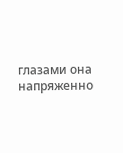глазами она напряженно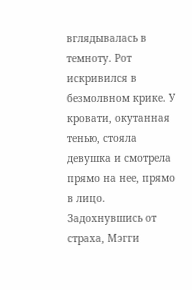вглядывалась в темноту. Рот искривился в безмолвном крике. У кровати, окутанная тенью, стояла девушка и смотрела прямо на нее, прямо в лицо.
Задохнувшись от страха, Мэгги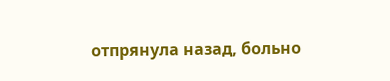отпрянула назад, больно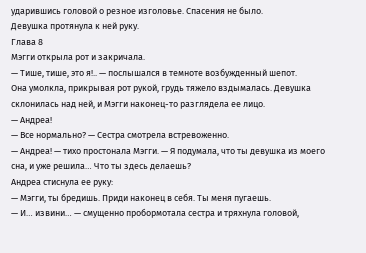ударившись головой о резное изголовье. Спасения не было.
Девушка протянула к ней руку.
Глава 8
Мэгги открыла рот и закричала.
— Тише, тише, это я!.. — послышался в темноте возбужденный шепот.
Она умолкла, прикрывая рот рукой, грудь тяжело вздымалась. Девушка склонилась над ней, и Мэгги наконец-то разглядела ее лицо.
— Андреа!
— Все нормально? — Сестра смотрела встревоженно.
— Андреа! — тихо простонала Мэгги. — Я подумала, что ты девушка из моего сна, и уже решила… Что ты здесь делаешь?
Андреа стиснула ее руку:
— Мэгги, ты бредишь. Приди наконец в себя. Ты меня пугаешь.
— И… извини… — смущенно пробормотала сестра и тряхнула головой,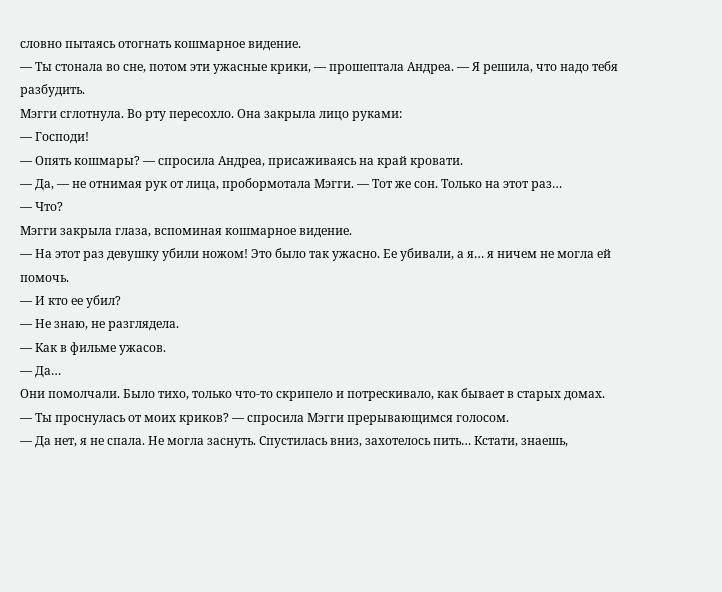словно пытаясь отогнать кошмарное видение.
— Ты стонала во сне, потом эти ужасные крики, — прошептала Андреа. — Я решила, что надо тебя разбудить.
Мэгги сглотнула. Во рту пересохло. Она закрыла лицо руками:
— Господи!
— Опять кошмары? — спросила Андреа, присаживаясь на край кровати.
— Да, — не отнимая рук от лица, пробормотала Мэгги. — Тот же сон. Только на этот раз…
— Что?
Мэгги закрыла глаза, вспоминая кошмарное видение.
— На этот раз девушку убили ножом! Это было так ужасно. Ее убивали, а я… я ничем не могла ей помочь.
— И кто ее убил?
— Не знаю, не разглядела.
— Как в фильме ужасов.
— Да…
Они помолчали. Было тихо, только что-то скрипело и потрескивало, как бывает в старых домах.
— Ты проснулась от моих криков? — спросила Мэгги прерывающимся голосом.
— Да нет, я не спала. Не могла заснуть. Спустилась вниз, захотелось пить… Кстати, знаешь,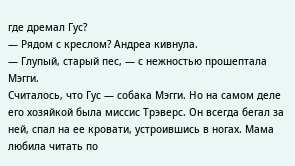где дремал Гус?
— Рядом с креслом? Андреа кивнула.
— Глупый, старый пес, — с нежностью прошептала Мэгги.
Считалось, что Гус — собака Мэгги. Но на самом деле его хозяйкой была миссис Трэверс. Он всегда бегал за ней, спал на ее кровати, устроившись в ногах. Мама любила читать по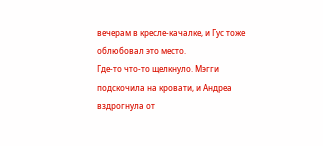вечерам в кресле-качалке, и Гус тоже облюбовал это место.
Где-то что-то щелкнуло. Мэгги подскочила на кровати, и Андреа вздрогнула от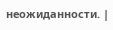неожиданности. |